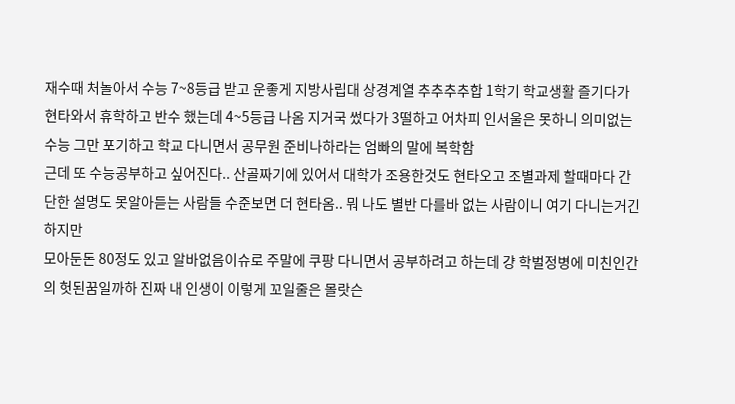재수때 처놀아서 수능 7~8등급 받고 운좋게 지방사립대 상경계열 추추추추합 1학기 학교생활 즐기다가 현타와서 휴학하고 반수 했는데 4~5등급 나옴 지거국 썼다가 3떨하고 어차피 인서울은 못하니 의미없는 수능 그만 포기하고 학교 다니면서 공무원 준비나하라는 엄빠의 말에 복학함
근데 또 수능공부하고 싶어진다.. 산골짜기에 있어서 대학가 조용한것도 현타오고 조별과제 할때마다 간단한 설명도 못알아듣는 사람들 수준보면 더 현타옴.. 뭐 나도 별반 다를바 없는 사람이니 여기 다니는거긴 하지만
모아둔돈 80정도 있고 알바없음이슈로 주말에 쿠팡 다니면서 공부하려고 하는데 걍 학벌정병에 미친인간의 헛된꿈일까하 진짜 내 인생이 이렇게 꼬일줄은 몰랏슨